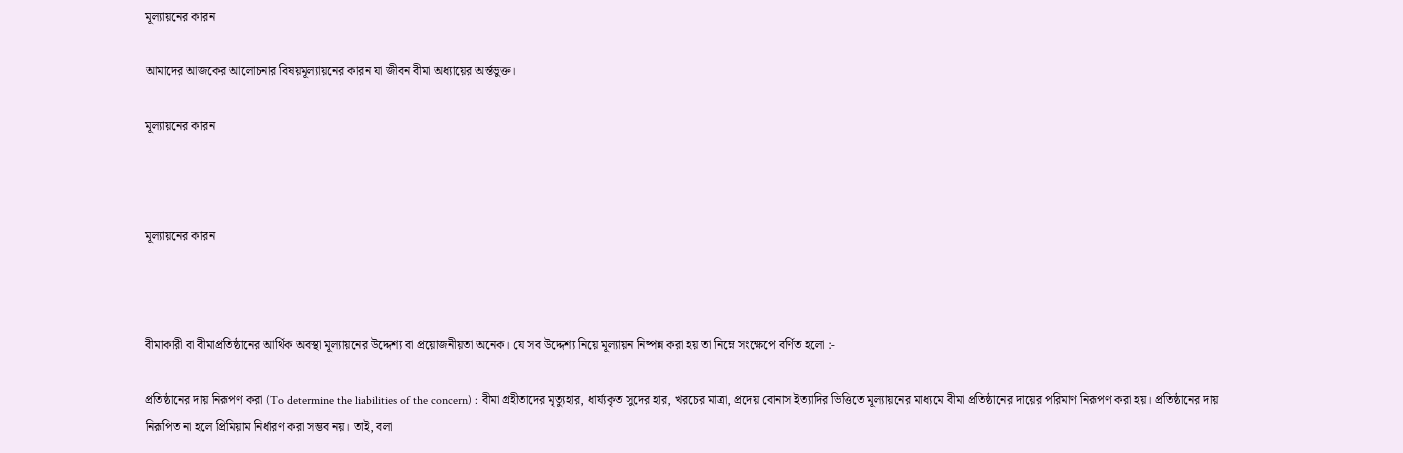মূল্যায়নের কারন

আমাদের আজকের আলোচনার বিষয়মূল্যায়নের কারন যা জীবন বীমা অধ্যায়ের অর্ন্তভুক্ত।

মূল্যায়নের কারন



মূল্যায়নের কারন



বীমাকারী বা বীমাপ্রতিষ্ঠানের আর্থিক অবস্থা মূল্যায়নের উদ্দেশ্য বা প্রয়োজনীয়তা অনেক। যে সব উদ্দেশ্য নিয়ে মূল্যায়ন নিষ্পন্ন করা হয় তা নিম্নে সংক্ষেপে বর্ণিত হলো :-

প্রতিষ্ঠানের দায় নিরূপণ করা (To determine the liabilities of the concern) : বীমা গ্রহীতাদের মৃত্যুহার, ধার্য্যকৃত সুদের হার, খরচের মাত্রা, প্রদেয় বোনাস ইত্যাদির ভিত্তিতে মূল্যায়নের মাধ্যমে বীমা প্রতিষ্ঠানের দায়ের পরিমাণ নিরূপণ করা হয়। প্রতিষ্ঠানের দায় নিরূপিত না হলে প্রিমিয়াম নির্ধারণ করা সম্ভব নয়। তাই, বলা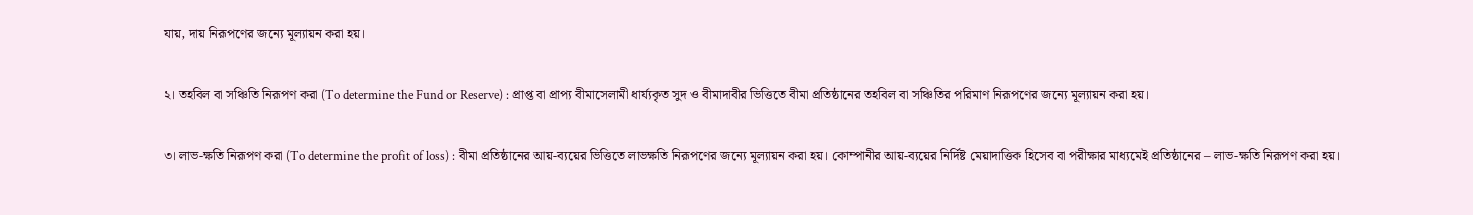যায়, দায় নিরূপণের জন্যে মূল্যায়ন করা হয়।

২। তহবিল বা সঞ্চিতি নিরূপণ করা (To determine the Fund or Reserve) : প্রাপ্ত বা প্রাপ্য বীমাসেলামী ধার্য্যকৃত সুদ ও বীমাদাবীর ভিত্তিতে বীমা প্রতিষ্ঠানের তহবিল বা সঞ্চিতির পরিমাণ নিরূপণের জন্যে মূল্যায়ন করা হয়।

৩। লাভ-ক্ষতি নিরূপণ করা (To determine the profit of loss) : বীমা প্রতিষ্ঠানের আয়-ব্যয়ের ভিত্তিতে লাভক্ষতি নিরূপণের জন্যে মূল্যায়ন করা হয়। কোম্পানীর আয়-ব্যয়ের নির্দিষ্ট মেয়াদাত্তিক হিসেব বা পরীক্ষার মাধ্যমেই প্রতিষ্ঠানের – লাভ-ক্ষতি নিরূপণ করা হয়।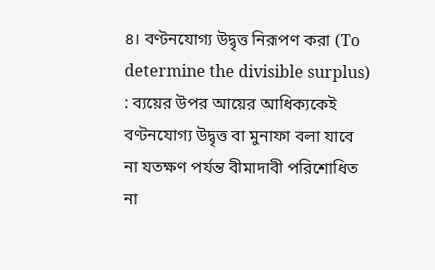৪। বণ্টনযোগ্য উদ্বৃত্ত নিরূপণ করা (To determine the divisible surplus) : ব্যয়ের উপর আয়ের আধিক্যকেই বণ্টনযোগ্য উদ্বৃত্ত বা মুনাফা বলা যাবে না যতক্ষণ পর্যন্ত বীমাদাবী পরিশোধিত না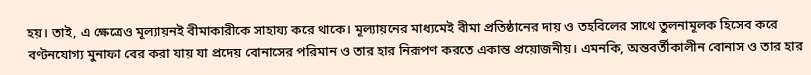হয়। তাই, এ ক্ষেত্রেও মূল্যায়নই বীমাকারীকে সাহায্য করে থাকে। মূল্যায়নের মাধ্যমেই বীমা প্রতিষ্ঠানের দায় ও তহবিলের সাথে তুলনামূলক হিসেব করে বণ্টনযোগ্য মুনাফা বের করা যায় যা প্রদেয় বোনাসের পরিমান ও তার হার নিরূপণ করতে একান্ত প্রয়োজনীয়। এমনকি, অন্তবর্তীকালীন বোনাস ও তার হার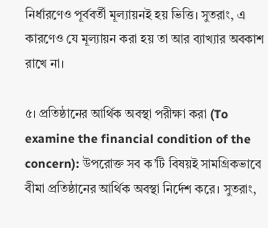নির্ধারণেও পূর্ববর্তী মূল্যায়নই হয় ভিত্তি। সুতরাং, এ কারণেও যে মূল্যায়ন করা হয় তা আর ব্যাখ্যার অবকাশ রাখে না।

৫। প্রতিষ্ঠানের আর্থিক অবস্থা পরীক্ষা করা (To examine the financial condition of the concern): উপরোক্ত সব ক’টি বিষয়ই সামগ্রিকভাবে বীমা প্রতিষ্ঠানের আর্থিক অবস্থা নির্দেশ করে। সুতরাং,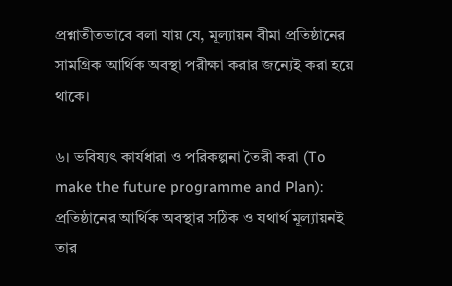প্রশ্নাতীতভাবে বলা যায় যে, মূল্যায়ন বীমা প্রতিষ্ঠানের সামগ্রিক আর্থিক অবস্থা পরীক্ষা করার জন্যেই করা হয়ে থাকে।

৬। ভবিষ্যৎ কার্যধারা ও পরিকল্পনা তৈরী করা (To make the future programme and Plan): প্রতিষ্ঠানের আর্থিক অবস্থার সঠিক ও যথার্থ মূল্যায়নই তার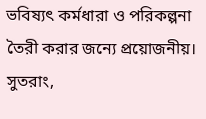ভবিষ্যৎ কর্মধারা ও পরিকল্পনা তৈরী করার জন্যে প্রয়োজনীয়। সুতরাং,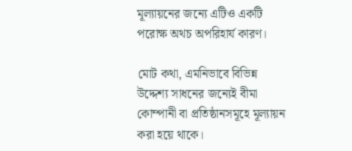মূল্যায়নের জন্যে এটিও একটি পরোক্ষ অথচ অপরিহার্য কারণ।

মোট কথা, এমনিভাবে বিভিন্ন উদ্দেশ্য সাধনের জন্যেই বীমা কোম্পানী বা প্রতিষ্ঠানসমূহে মূল্যায়ন করা হয়ে থাকে।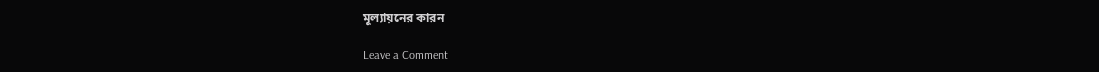মূল্যায়নের কারন

Leave a Comment